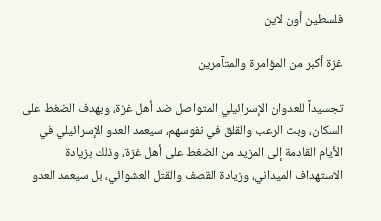فلسطين أون لاين

غزة أكبر من المؤامرة والمتآمرين

تجسيداً للعدوان الإسرائيلي المتواصل ضد أهل غزة، وبهدف الضغط على السكان، وبث الرعب والقلق في نفوسهم، سيعمد العدو الإسرائيلي في الأيام القادمة إلى المزيد من الضغط على أهل غزة، وذلك بزيادة الاستهداف الميداني، وزيادة القصف والقتل العشوائي، بل سيعمد العدو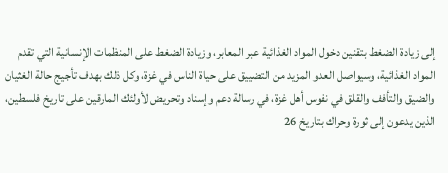إلى زيادة الضغط بتقنين دخول المواد الغذائية عبر المعابر، وزيادة الضغط على المنظمات الإنسانية التي تقدم المواد الغذائية، وسيواصل العدو المزيد من التضييق على حياة الناس في غزة، وكل ذلك بهدف تأجيج حالة الغثيان والضيق والتأفف والقلق في نفوس أهل غزة، في رسالة دعم وإسناد وتحريض لأولئك المارقين على تاريخ فلسطين، الذين يدعون إلى ثورة وحراك بتاريخ 26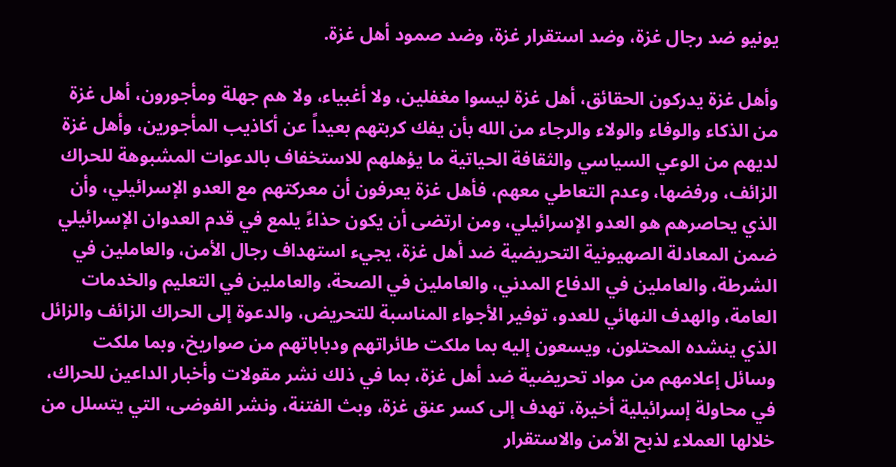يونيو ضد رجال غزة، وضد استقرار غزة، وضد صمود أهل غزة.

وأهل غزة يدركون الحقائق، أهل غزة ليسوا مغفلين، ولا أغبياء، ولا هم جهلة ومأجورون، أهل غزة من الذكاء والوفاء والولاء والرجاء من الله بأن يفك كربتهم بعيداً عن أكاذيب المأجورين، وأهل غزة لديهم من الوعي السياسي والثقافة الحياتية ما يؤهلهم للاستخفاف بالدعوات المشبوهة للحراك الزائف، ورفضها، وعدم التعاطي معهم، فأهل غزة يعرفون أن معركتهم مع العدو الإسرائيلي، وأن الذي يحاصرهم هو العدو الإسرائيلي، ومن ارتضى أن يكون حذاءً يلمع في قدم العدوان الإسرائيلي ضمن المعادلة الصهيونية التحريضية ضد أهل غزة، يجيء استهداف رجال الأمن، والعاملين في الشرطة، والعاملين في الدفاع المدني، والعاملين في الصحة، والعاملين في التعليم والخدمات العامة، والهدف النهائي للعدو، توفير الأجواء المناسبة للتحريض، والدعوة إلى الحراك الزائف والزائل الذي ينشده المحتلون، ويسعون إليه بما ملكت طائراتهم ودباباتهم من صواريخ، وبما ملكت وسائل إعلامهم من مواد تحريضية ضد أهل غزة، بما في ذلك نشر مقولات وأخبار الداعين للحراك، في محاولة إسرائيلية أخيرة، تهدف إلى كسر عنق غزة، وبث الفتنة، ونشر الفوضى، التي يتسلل من خلالها العملاء لذبح الأمن والاستقرار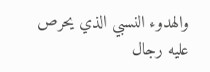والهدوء النسبي الذي يحرص عليه رجال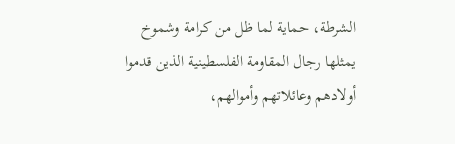الشرطة، حماية لما ظل من كرامة وشموخ يمثلها رجال المقاومة الفلسطينية الذين قدموا أولادهم وعائلاتهم وأموالهم،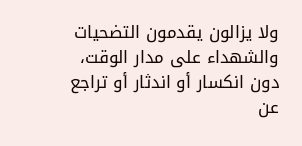ولا يزالون يقدمون التضحيات والشهداء على مدار الوقت، دون انكسار أو اندثار أو تراجع عن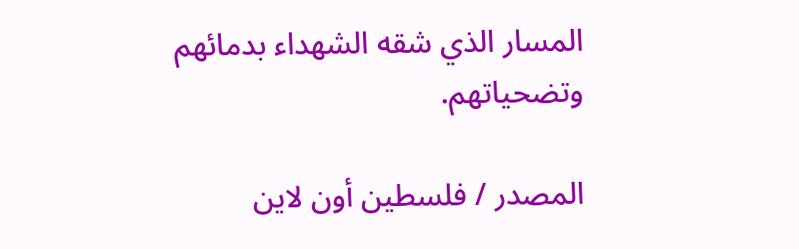المسار الذي شقه الشهداء بدمائهم وتضحياتهم.

المصدر / فلسطين أون لاين